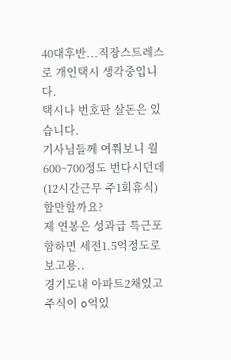40대후반...직장스트레스로 개인택시 생각중입니다.
택시나 번호판 살돈은 있습니다.
기사님들께 여쭤보니 월 600~700정도 번다시던데(12시간근무 주1회휴식)
할만할까요?
제 연봉은 성과급 특근포함하면 세전1.5억정도로 보고용..
경기도내 아파트2채있고 주식이 o억있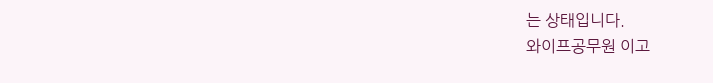는 상태입니다.
와이프공무원 이고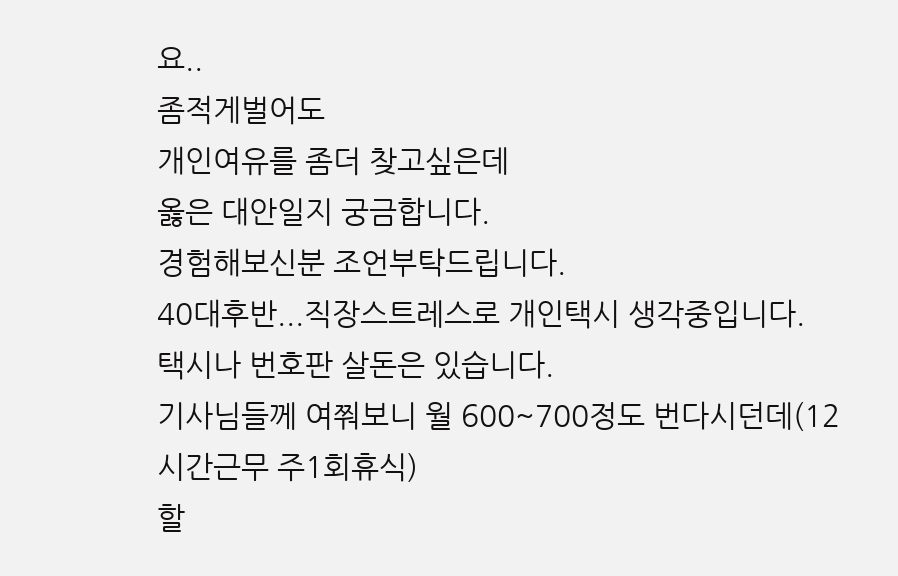요..
좀적게벌어도
개인여유를 좀더 찾고싶은데
옳은 대안일지 궁금합니다.
경험해보신분 조언부탁드립니다.
40대후반...직장스트레스로 개인택시 생각중입니다.
택시나 번호판 살돈은 있습니다.
기사님들께 여쭤보니 월 600~700정도 번다시던데(12시간근무 주1회휴식)
할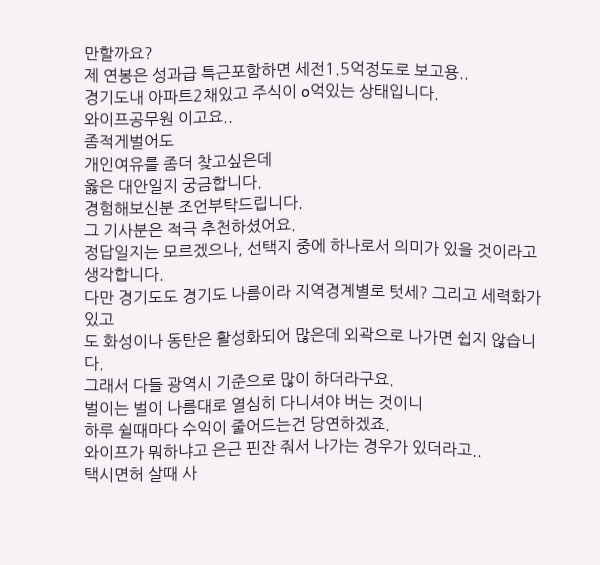만할까요?
제 연봉은 성과급 특근포함하면 세전1.5억정도로 보고용..
경기도내 아파트2채있고 주식이 o억있는 상태입니다.
와이프공무원 이고요..
좀적게벌어도
개인여유를 좀더 찾고싶은데
옳은 대안일지 궁금합니다.
경험해보신분 조언부탁드립니다.
그 기사분은 적극 추천하셨어요.
정답일지는 모르겠으나, 선택지 중에 하나로서 의미가 있을 것이라고 생각합니다.
다만 경기도도 경기도 나름이라 지역경계별로 텃세? 그리고 세력화가 있고
도 화성이나 동탄은 활성화되어 많은데 외곽으로 나가면 쉽지 않습니다.
그래서 다들 광역시 기준으로 많이 하더라구요.
벌이는 벌이 나름대로 열심히 다니셔야 버는 것이니
하루 쉴때마다 수익이 줄어드는건 당연하겠죠.
와이프가 뭐하냐고 은근 핀잔 줘서 나가는 경우가 있더라고..
택시면허 살때 사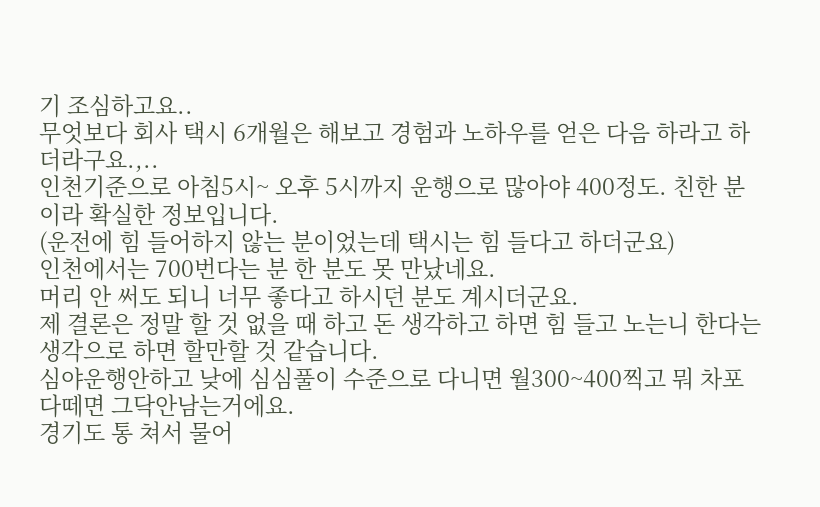기 조심하고요..
무엇보다 회사 택시 6개월은 해보고 경험과 노하우를 얻은 다음 하라고 하더라구요.,..
인천기준으로 아침5시~ 오후 5시까지 운행으로 많아야 400정도. 친한 분이라 확실한 정보입니다.
(운전에 힘 들어하지 않는 분이었는데 택시는 힘 들다고 하더군요)
인천에서는 700번다는 분 한 분도 못 만났네요.
머리 안 써도 되니 너무 좋다고 하시던 분도 계시더군요.
제 결론은 정말 할 것 없을 때 하고 돈 생각하고 하면 힘 들고 노는니 한다는 생각으로 하면 할만할 것 같습니다.
심야운행안하고 낮에 심심풀이 수준으로 다니면 월300~400찍고 뭐 차포다떼면 그닥안남는거에요.
경기도 통 쳐서 물어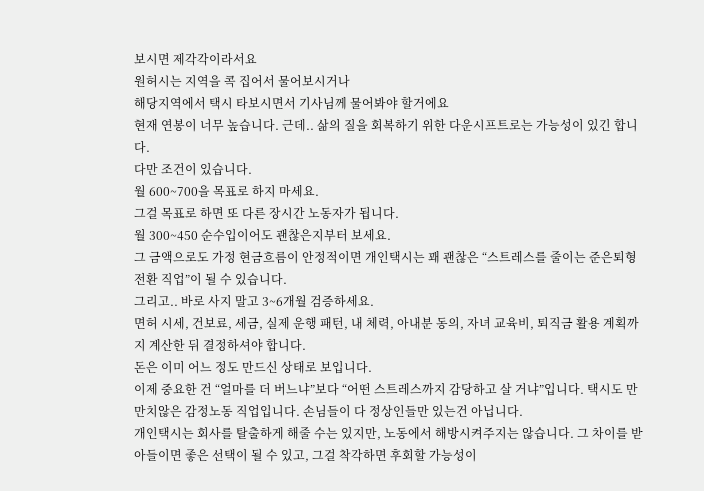보시면 제각각이라서요
원허시는 지역을 콕 집어서 물어보시거나
해당지역에서 택시 타보시면서 기사님께 물어봐야 할거에요
현재 연봉이 너무 높습니다. 근데.. 삶의 질을 회복하기 위한 다운시프트로는 가능성이 있긴 합니다.
다만 조건이 있습니다.
월 600~700을 목표로 하지 마세요.
그걸 목표로 하면 또 다른 장시간 노동자가 됩니다.
월 300~450 순수입이어도 괜찮은지부터 보세요.
그 금액으로도 가정 현금흐름이 안정적이면 개인택시는 꽤 괜찮은 “스트레스를 줄이는 준은퇴형 전환 직업”이 될 수 있습니다.
그리고.. 바로 사지 말고 3~6개월 검증하세요.
면허 시세, 건보료, 세금, 실제 운행 패턴, 내 체력, 아내분 동의, 자녀 교육비, 퇴직금 활용 계획까지 계산한 뒤 결정하셔야 합니다.
돈은 이미 어느 정도 만드신 상태로 보입니다.
이제 중요한 건 “얼마를 더 버느냐”보다 “어떤 스트레스까지 감당하고 살 거냐”입니다. 택시도 만만치않은 감정노동 직업입니다. 손님들이 다 정상인들만 있는건 아닙니다.
개인택시는 회사를 탈출하게 해줄 수는 있지만, 노동에서 해방시켜주지는 않습니다. 그 차이를 받아들이면 좋은 선택이 될 수 있고, 그걸 착각하면 후회할 가능성이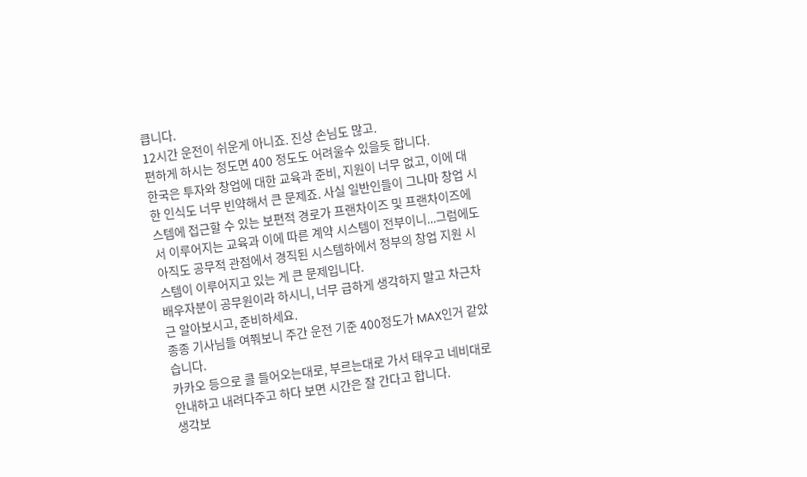큽니다.
12시간 운전이 쉬운게 아니죠. 진상 손님도 많고.
편하게 하시는 정도면 400 정도도 어려울수 있을듯 합니다.
한국은 투자와 창업에 대한 교육과 준비, 지원이 너무 없고, 이에 대한 인식도 너무 빈약해서 큰 문제죠. 사실 일반인들이 그나마 창업 시스템에 접근할 수 있는 보편적 경로가 프랜차이즈 및 프랜차이즈에서 이루어지는 교육과 이에 따른 계약 시스템이 전부이니...그럼에도 아직도 공무적 관점에서 경직된 시스템하에서 정부의 창업 지원 시스템이 이루어지고 있는 게 큰 문제입니다.
배우자분이 공무원이라 하시니, 너무 급하게 생각하지 말고 차근차근 알아보시고, 준비하세요.
종종 기사님들 여쭤보니 주간 운전 기준 400정도가 MAX인거 같았습니다.
카카오 등으로 콜 들어오는대로, 부르는대로 가서 태우고 네비대로 안내하고 내려다주고 하다 보면 시간은 잘 간다고 합니다.
생각보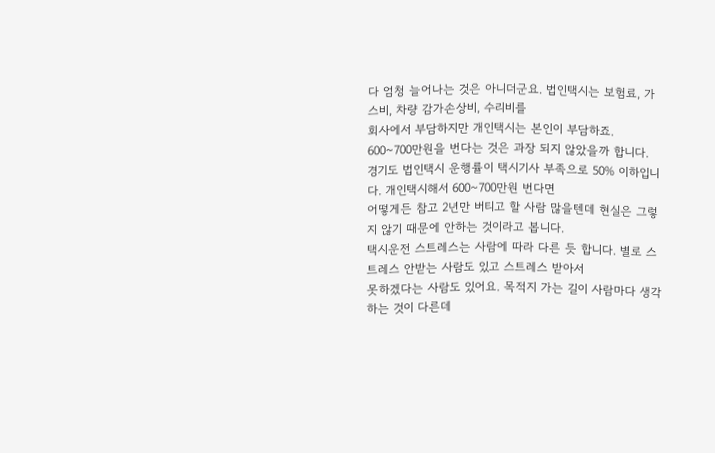다 엄청 늘어나는 것은 아니더군요. 법인택시는 보험료, 가스비, 차량 감가손상비, 수리비를
회사에서 부담하지만 개인택시는 본인이 부담하죠.
600~700만원을 번다는 것은 과장 되지 않았을까 합니다.
경기도 법인택시 운행률이 택시기사 부족으로 50% 이하입니다. 개인택시해서 600~700만원 번다면
어떻게든 참고 2년만 버티고 할 사람 많을텐데 현실은 그렇지 않기 때문에 안하는 것이라고 봅니다.
택시운전 스트레스는 사람에 따라 다른 듯 합니다. 별로 스트레스 안받는 사람도 있고 스트레스 받아서
못하겠다는 사람도 있어요. 목적지 가는 길이 사람마다 생각하는 것이 다른데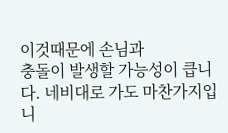이것때문에 손님과
충돌이 발생할 가능성이 큽니다. 네비대로 가도 마찬가지입니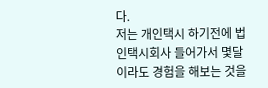다.
저는 개인택시 하기전에 법인택시회사 들어가서 몇달이라도 경험을 해보는 것을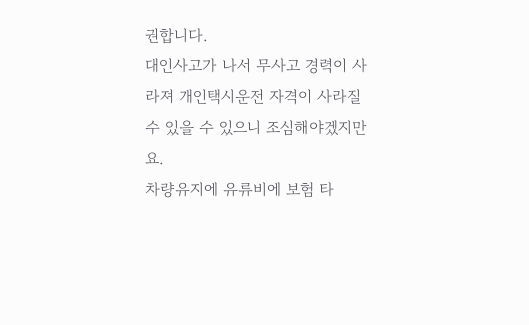권합니다.
대인사고가 나서 무사고 경력이 사라져 개인택시운전 자격이 사라질 수 있을 수 있으니 조심해야겠지만요.
차량유지에 유류비에 보험 타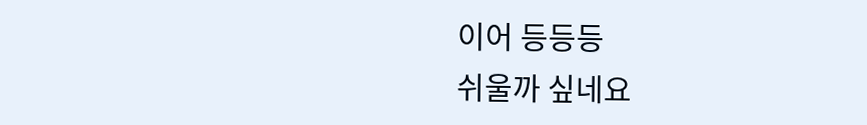이어 등등등
쉬울까 싶네요